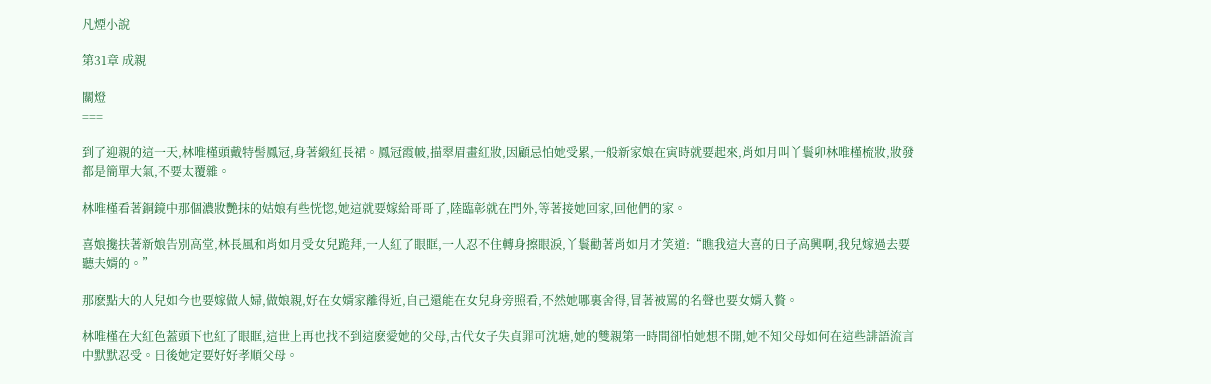凡煙小說

第31章 成親

關燈
===

到了迎親的這一天,林唯槿頭戴特髻鳳冠,身著緞紅長裙。鳳冠霞帔,描翠眉畫紅妝,因顧忌怕她受累,一般新家娘在寅時就要起來,肖如月叫丫鬟卯林唯槿梳妝,妝發都是簡單大氣,不要太覆雜。

林唯槿看著銅鏡中那個濃妝艷抹的姑娘有些恍惚,她這就要嫁給哥哥了,陸臨彰就在門外,等著接她回家,回他們的家。

喜娘攙扶著新娘告別高堂,林長風和肖如月受女兒跪拜,一人紅了眼眶,一人忍不住轉身擦眼淚,丫鬟勸著肖如月才笑道:“瞧我這大喜的日子高興啊,我兒嫁過去要聽夫婿的。”

那麽點大的人兒如今也要嫁做人婦,做娘親,好在女婿家離得近,自己還能在女兒身旁照看,不然她哪裏舍得,冒著被罵的名聲也要女婿入贅。

林唯槿在大紅色蓋頭下也紅了眼眶,這世上再也找不到這麽愛她的父母,古代女子失貞罪可沈塘,她的雙親第一時間卻怕她想不開,她不知父母如何在這些誹語流言中默默忍受。日後她定要好好孝順父母。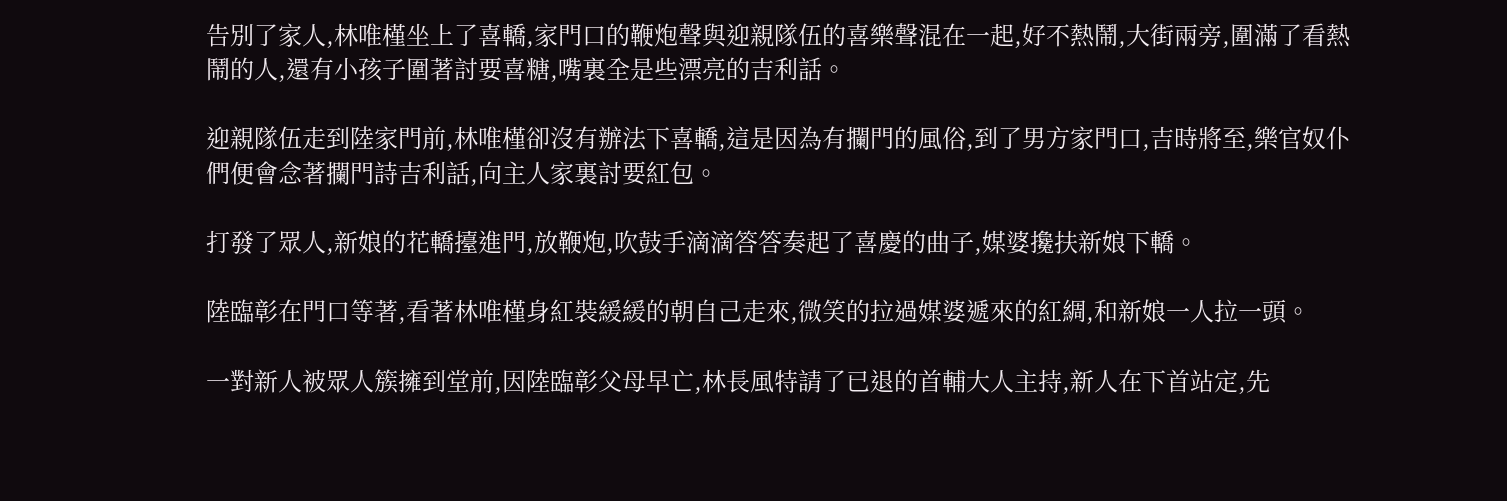告別了家人,林唯槿坐上了喜轎,家門口的鞭炮聲與迎親隊伍的喜樂聲混在一起,好不熱鬧,大街兩旁,圍滿了看熱鬧的人,還有小孩子圍著討要喜糖,嘴裏全是些漂亮的吉利話。

迎親隊伍走到陸家門前,林唯槿卻沒有辦法下喜轎,這是因為有攔門的風俗,到了男方家門口,吉時將至,樂官奴仆們便會念著攔門詩吉利話,向主人家裏討要紅包。

打發了眾人,新娘的花轎擡進門,放鞭炮,吹鼓手滴滴答答奏起了喜慶的曲子,媒婆攙扶新娘下轎。

陸臨彰在門口等著,看著林唯槿身紅裝緩緩的朝自己走來,微笑的拉過媒婆遞來的紅綢,和新娘一人拉一頭。

一對新人被眾人簇擁到堂前,因陸臨彰父母早亡,林長風特請了已退的首輔大人主持,新人在下首站定,先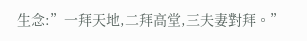生念:”一拜天地,二拜高堂,三夫妻對拜。”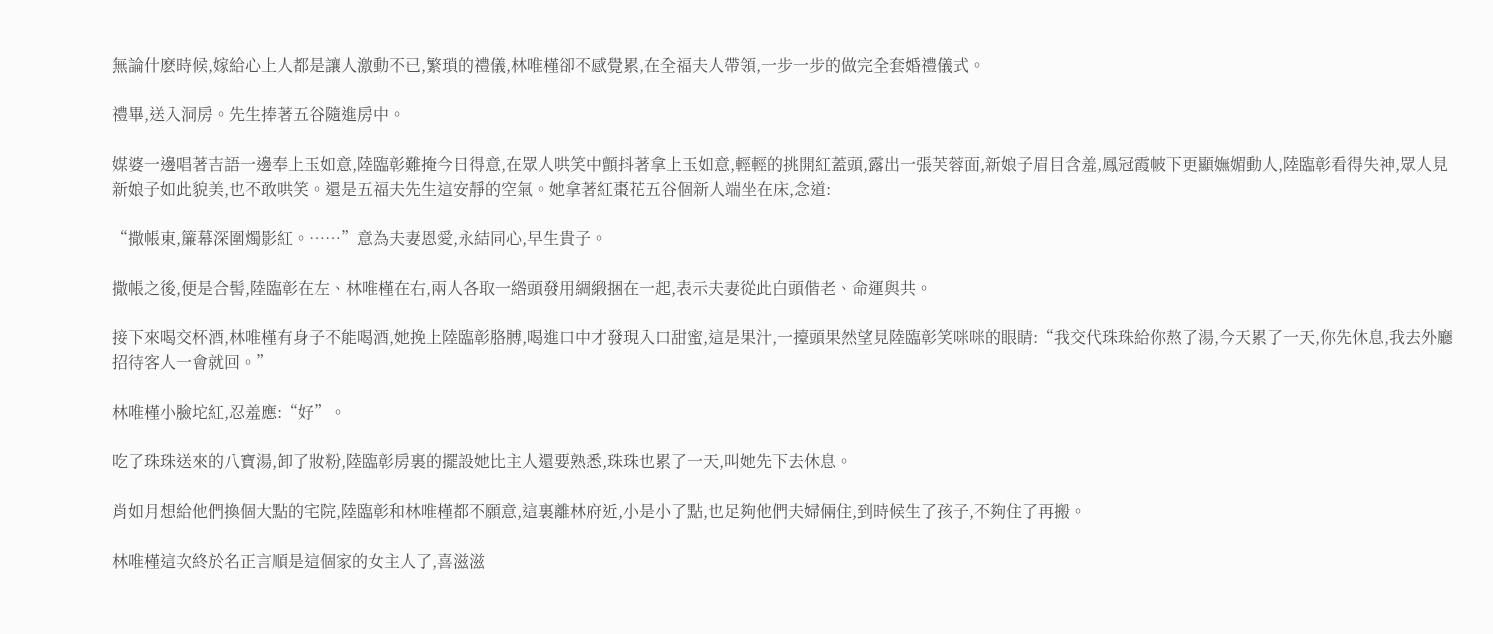無論什麽時候,嫁給心上人都是讓人激動不已,繁瑣的禮儀,林唯槿卻不感覺累,在全福夫人帶領,一步一步的做完全套婚禮儀式。

禮畢,送入洞房。先生捧著五谷隨進房中。

媒婆一邊唱著吉語一邊奉上玉如意,陸臨彰難掩今日得意,在眾人哄笑中顫抖著拿上玉如意,輕輕的挑開紅蓋頭,露出一張芙蓉面,新娘子眉目含羞,鳳冠霞帔下更顯嫵媚動人,陸臨彰看得失神,眾人見新娘子如此貌美,也不敢哄笑。還是五福夫先生這安靜的空氣。她拿著紅棗花五谷個新人端坐在床,念道:

“撒帳東,簾幕深圍燭影紅。……”意為夫妻恩愛,永結同心,早生貴子。

撒帳之後,便是合髻,陸臨彰在左、林唯槿在右,兩人各取一綹頭發用綢緞捆在一起,表示夫妻從此白頭偕老、命運與共。

接下來喝交杯酒,林唯槿有身子不能喝酒,她挽上陸臨彰胳膊,喝進口中才發現入口甜蜜,這是果汁,一擡頭果然望見陸臨彰笑咪咪的眼睛:“我交代珠珠給你熬了湯,今天累了一天,你先休息,我去外廳招待客人一會就回。”

林唯槿小臉坨紅,忍羞應:“好”。

吃了珠珠送來的八寶湯,卸了妝粉,陸臨彰房裏的擺設她比主人還要熟悉,珠珠也累了一天,叫她先下去休息。

肖如月想給他們換個大點的宅院,陸臨彰和林唯槿都不願意,這裏離林府近,小是小了點,也足夠他們夫婦倆住,到時候生了孩子,不夠住了再搬。

林唯槿這次終於名正言順是這個家的女主人了,喜滋滋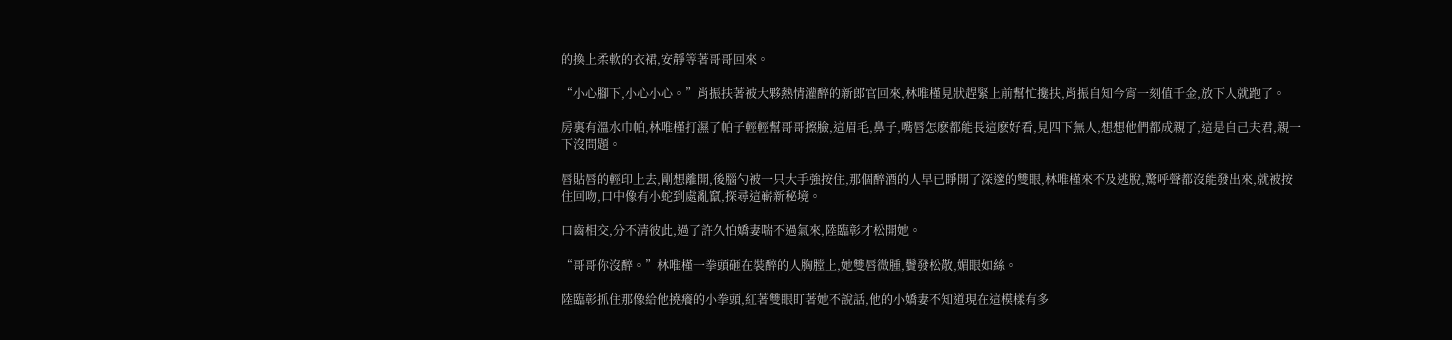的換上柔軟的衣裙,安靜等著哥哥回來。

“小心腳下,小心小心。”肖振扶著被大夥熱情灌醉的新郎官回來,林唯槿見狀趕緊上前幫忙攙扶,肖振自知今宵一刻值千金,放下人就跑了。

房裏有溫水巾帕,林唯槿打濕了帕子輕輕幫哥哥擦臉,這眉毛,鼻子,嘴唇怎麽都能長這麽好看,見四下無人,想想他們都成親了,這是自己夫君,親一下沒問題。

唇貼唇的輕印上去,剛想離開,後腦勺被一只大手強按住,那個醉酒的人早已睜開了深邃的雙眼,林唯槿來不及逃脫,驚呼聲都沒能發出來,就被按住回吻,口中像有小蛇到處亂竄,探尋這嶄新秘境。

口齒相交,分不清彼此,過了許久怕嬌妻喘不過氣來,陸臨彰才松開她。

“哥哥你沒醉。”林唯槿一拳頭砸在裝醉的人胸膛上,她雙唇微腫,鬢發松散,媚眼如絲。

陸臨彰抓住那像給他撓癢的小拳頭,紅著雙眼盯著她不說話,他的小嬌妻不知道現在這模樣有多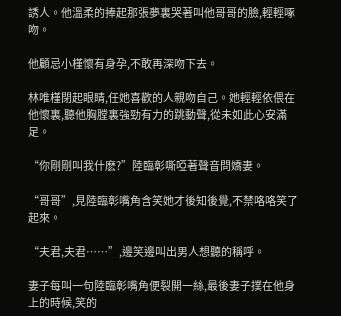誘人。他溫柔的捧起那張夢裏哭著叫他哥哥的臉,輕輕啄吻。

他顧忌小槿懷有身孕,不敢再深吻下去。

林唯槿閉起眼睛,任她喜歡的人親吻自己。她輕輕依偎在他懷裏,聽他胸膛裏強勁有力的跳動聲,從未如此心安滿足。

“你剛剛叫我什麽?”陸臨彰嘶啞著聲音問嬌妻。

“哥哥”,見陸臨彰嘴角含笑她才後知後覺,不禁咯咯笑了起來。

“夫君,夫君……”,邊笑邊叫出男人想聽的稱呼。

妻子每叫一句陸臨彰嘴角便裂開一絲,最後妻子撲在他身上的時候,笑的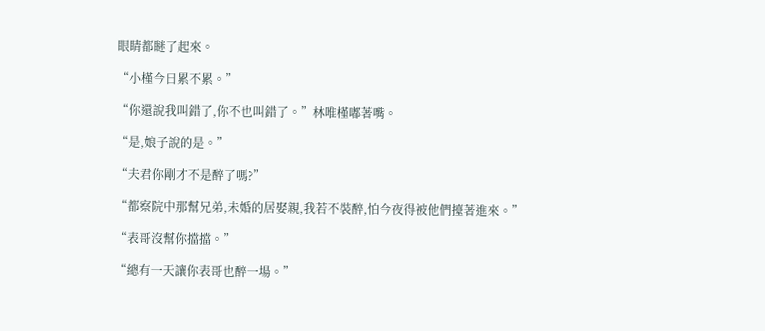眼睛都瞇了起來。

“小槿今日累不累。”

“你還說我叫錯了,你不也叫錯了。”林唯槿嘟著嘴。

“是,娘子說的是。”

“夫君你剛才不是醉了嗎?”

“都察院中那幫兄弟,未婚的居娶親,我若不裝醉,怕今夜得被他們擡著進來。”

“表哥沒幫你擋擋。”

“總有一天讓你表哥也醉一場。”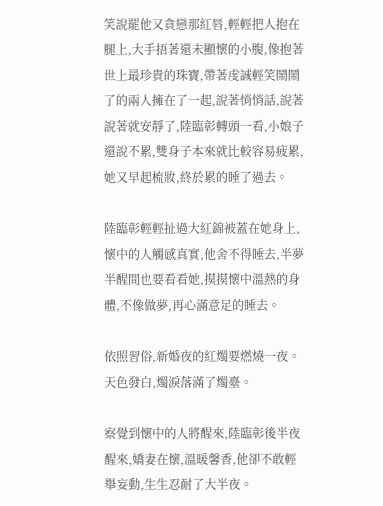笑說罷他又貪戀那紅唇,輕輕把人抱在腿上,大手捂著還未顯懷的小腹,像抱著世上最珍貴的珠寶,帶著虔誠輕笑鬧鬧了的兩人擁在了一起,說著悄悄話,說著說著就安靜了,陸臨彰轉頭一看,小娘子還說不累,雙身子本來就比較容易疲累,她又早起梳妝,終於累的睡了過去。

陸臨彰輕輕扯過大紅錦被蓋在她身上,懷中的人觸感真實,他舍不得睡去,半夢半醒間也要看看她,摸摸懷中溫熱的身體,不像做夢,再心滿意足的睡去。

依照習俗,新婚夜的紅燭要燃燒一夜。天色發白,燭淚落滿了燭臺。

察覺到懷中的人將醒來,陸臨彰後半夜醒來,嬌妻在懷,溫暖馨香,他卻不敢輕舉妄動,生生忍耐了大半夜。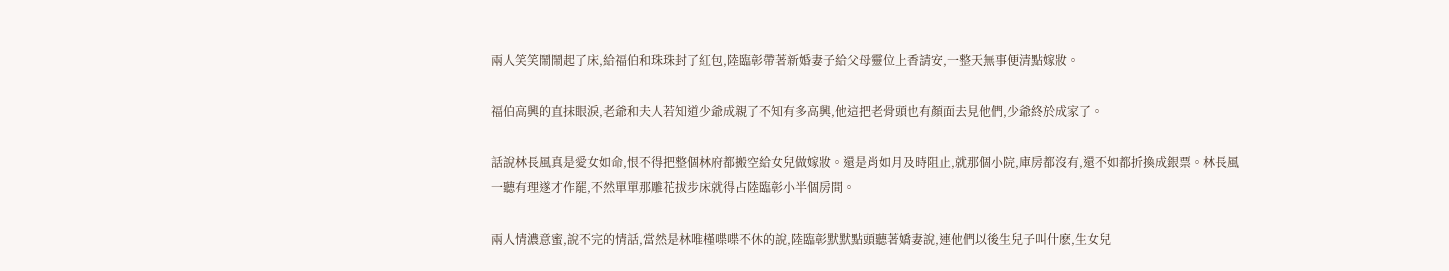兩人笑笑鬧鬧起了床,給福伯和珠珠封了紅包,陸臨彰帶著新婚妻子給父母靈位上香請安,一整天無事便清點嫁妝。

福伯高興的直抹眼淚,老爺和夫人若知道少爺成親了不知有多高興,他這把老骨頭也有顏面去見他們,少爺終於成家了。

話說林長風真是愛女如命,恨不得把整個林府都搬空給女兒做嫁妝。還是肖如月及時阻止,就那個小院,庫房都沒有,還不如都折換成銀票。林長風一聽有理遂才作罷,不然單單那雕花拔步床就得占陸臨彰小半個房間。

兩人情濃意蜜,說不完的情話,當然是林唯槿喋喋不休的說,陸臨彰默默點頭聽著嬌妻說,連他們以後生兒子叫什麽,生女兒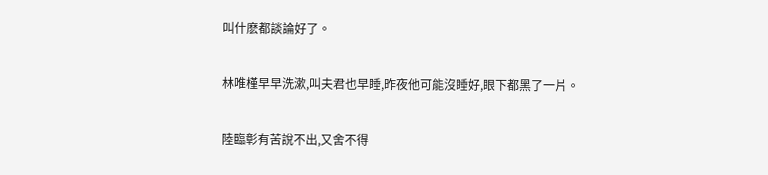叫什麽都談論好了。

林唯槿早早洗漱,叫夫君也早睡,昨夜他可能沒睡好,眼下都黑了一片。

陸臨彰有苦說不出,又舍不得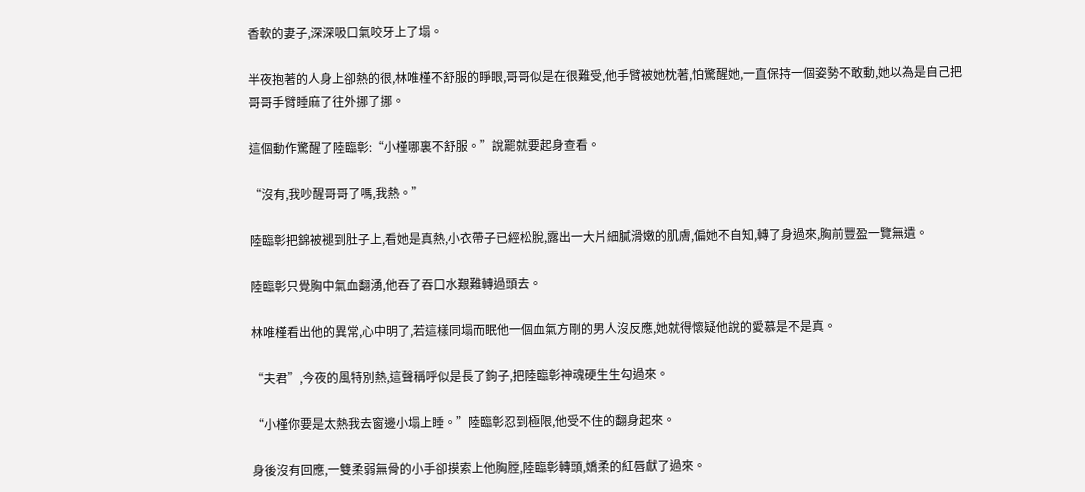香軟的妻子,深深吸口氣咬牙上了塌。

半夜抱著的人身上卻熱的很,林唯槿不舒服的睜眼,哥哥似是在很難受,他手臂被她枕著,怕驚醒她,一直保持一個姿勢不敢動,她以為是自己把哥哥手臂睡麻了往外挪了挪。

這個動作驚醒了陸臨彰:“小槿哪裏不舒服。”說罷就要起身查看。

“沒有,我吵醒哥哥了嗎,我熱。”

陸臨彰把錦被褪到肚子上,看她是真熱,小衣帶子已經松脫,露出一大片細膩滑嫩的肌膚,偏她不自知,轉了身過來,胸前豐盈一覽無遺。

陸臨彰只覺胸中氣血翻湧,他吞了吞口水艱難轉過頭去。

林唯槿看出他的異常,心中明了,若這樣同塌而眠他一個血氣方剛的男人沒反應,她就得懷疑他說的愛慕是不是真。

“夫君”,今夜的風特別熱,這聲稱呼似是長了鉤子,把陸臨彰神魂硬生生勾過來。

“小槿你要是太熱我去窗邊小塌上睡。”陸臨彰忍到極限,他受不住的翻身起來。

身後沒有回應,一雙柔弱無骨的小手卻摸索上他胸膛,陸臨彰轉頭,嬌柔的紅唇獻了過來。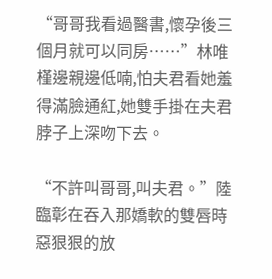“哥哥我看過醫書,懷孕後三個月就可以同房……”林唯槿邊親邊低喃,怕夫君看她羞得滿臉通紅,她雙手掛在夫君脖子上深吻下去。

“不許叫哥哥,叫夫君。”陸臨彰在吞入那嬌軟的雙唇時惡狠狠的放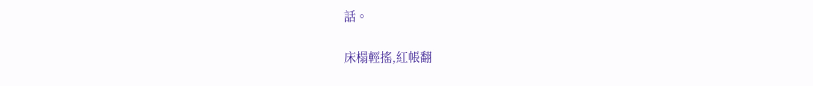話。

床榻輕搖,紅帳翻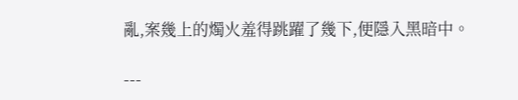亂,案幾上的燭火羞得跳躍了幾下,便隱入黑暗中。

---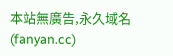本站無廣告,永久域名(fanyan.cc)